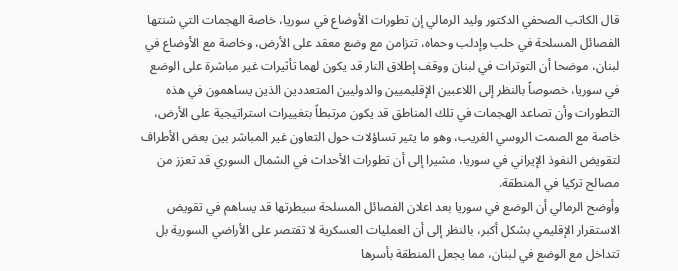قال الكاتب الصحفي الدكتور وليد الرمالي إن تطورات الأوضاع في سوريا، خاصة الهجمات التي شنتها الفصائل المسلحة في حلب وإدلب وحماه، تتزامن مع وضع معقد على الأرض، وخاصة مع الأوضاع في لبنان، موضحا أن التوترات في لبنان ووقف إطلاق النار قد يكون لهما تأثيرات غير مباشرة على الوضع في سوريا، خصوصاً بالنظر إلى اللاعبين الإقليميين والدوليين المتعددين الذين يساهمون في هذه التطورات وأن تصاعد الهجمات في تلك المناطق قد يكون مرتبطاً بتغييرات استراتيجية على الأرض، خاصة مع الصمت الروسي الغريب، وهو ما يثير تساؤلات حول التعاون غير المباشر بين بعض الأطراف لتقويض النفوذ الإيراني في سوريا، مشيرا إلى أن تطورات الأحداث في الشمال السوري قد تعزز من مصالح تركيا في المنطقة.
وأوضح الرمالي أن الوضع في سوريا بعد اعلان الفصائل المسلحة سيطرتها قد يساهم في تقويض الاستقرار الإقليمي بشكل أكبر، بالنظر إلى أن العمليات العسكرية لا تقتصر على الأراضي السورية بل تتداخل مع الوضع في لبنان، مما يجعل المنطقة بأسرها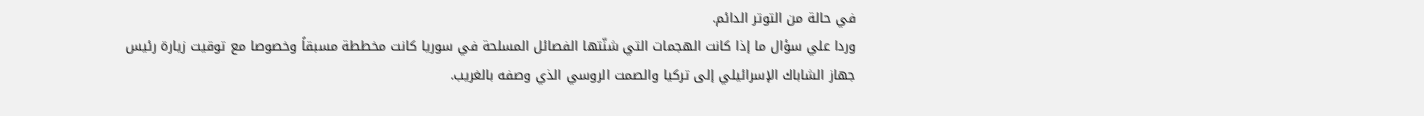في حالة من التوتر الدائم.
وردا علي سؤال ما إذا كانت الهجمات التي شنّتها الفصائل المسلحة في سوريا كانت مخططة مسبقاً وخصوصا مع توقيت زيارة رئيس جهاز الشاباك الإسرائيلي إلى تركيا والصمت الروسي الذي وصفه بالغريب.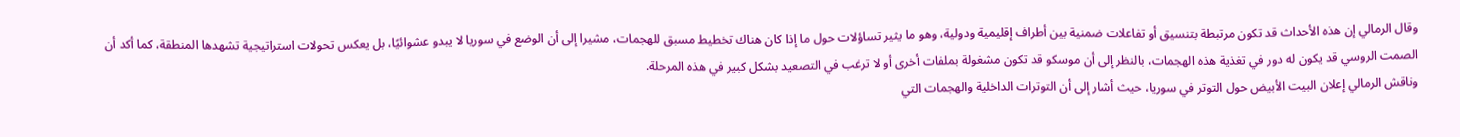وقال الرمالي إن هذه الأحداث قد تكون مرتبطة بتنسيق أو تفاعلات ضمنية بين أطراف إقليمية ودولية، وهو ما يثير تساؤلات حول ما إذا كان هناك تخطيط مسبق للهجمات، مشيرا إلى أن الوضع في سوريا لا يبدو عشوائيًا، بل يعكس تحولات استراتيجية تشهدها المنطقة، كما أكد أن الصمت الروسي قد يكون له دور في تغذية هذه الهجمات، بالنظر إلى أن موسكو قد تكون مشغولة بملفات أخرى أو لا ترغب في التصعيد بشكل كبير في هذه المرحلة.
وناقش الرمالي إعلان البيت الأبيض حول التوتر في سوريا، حيث أشار إلى أن التوترات الداخلية والهجمات التي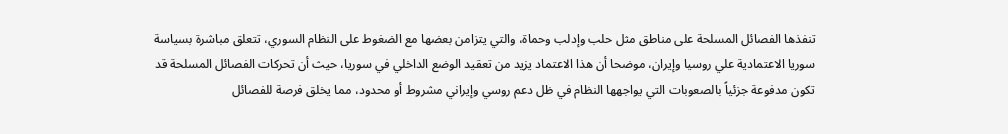تنفذها الفصائل المسلحة على مناطق مثل حلب وإدلب وحماة، والتي يتزامن بعضها مع الضغوط على النظام السوري، تتعلق مباشرة بسياسة سوريا الاعتمادية علي روسيا وإيران، موضحا أن هذا الاعتماد يزيد من تعقيد الوضع الداخلي في سوريا، حيث أن تحركات الفصائل المسلحة قد تكون مدفوعة جزئياً بالصعوبات التي يواجهها النظام في ظل دعم روسي وإيراني مشروط أو محدود، مما يخلق فرصة للفصائل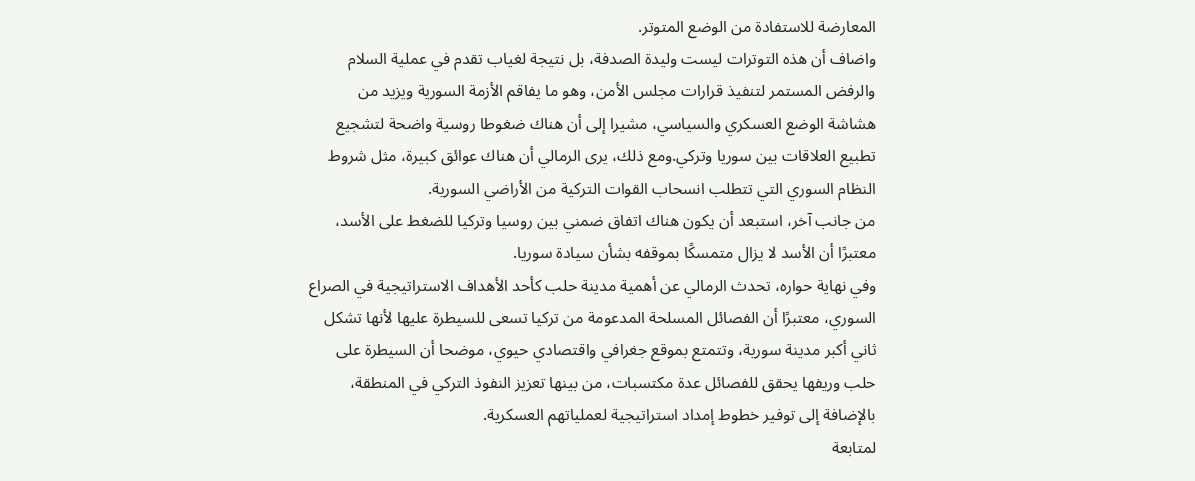المعارضة للاستفادة من الوضع المتوتر.
واضاف أن هذه التوترات ليست وليدة الصدفة، بل نتيجة لغياب تقدم في عملية السلام والرفض المستمر لتنفيذ قرارات مجلس الأمن، وهو ما يفاقم الأزمة السورية ويزيد من هشاشة الوضع العسكري والسياسي، مشيرا إلى أن هناك ضغوطا روسية واضحة لتشجيع تطبيع العلاقات بين سوريا وتركي.ومع ذلك، يرى الرمالي أن هناك عوائق كبيرة، مثل شروط النظام السوري التي تتطلب انسحاب القوات التركية من الأراضي السورية.
من جانب آخر، استبعد أن يكون هناك اتفاق ضمني بين روسيا وتركيا للضغط على الأسد، معتبرًا أن الأسد لا يزال متمسكًا بموقفه بشأن سيادة سوريا.
وفي نهاية حواره، تحدث الرمالي عن أهمية مدينة حلب كأحد الأهداف الاستراتيجية في الصراع السوري، معتبرًا أن الفصائل المسلحة المدعومة من تركيا تسعى للسيطرة عليها لأنها تشكل ثاني أكبر مدينة سورية، وتتمتع بموقع جغرافي واقتصادي حيوي، موضحا أن السيطرة على حلب وريفها يحقق للفصائل عدة مكتسبات، من بينها تعزيز النفوذ التركي في المنطقة، بالإضافة إلى توفير خطوط إمداد استراتيجية لعملياتهم العسكرية.
لمتابعة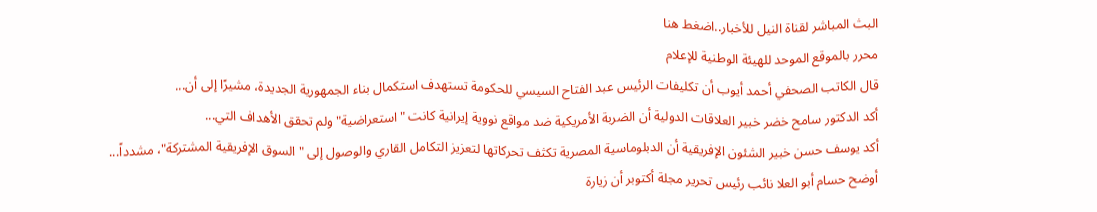البث المباشر لقناة النيل للأخبار..اضغط هنا
محرر بالموقع الموحد للهيئة الوطنية للإعلام
قال الكاتب الصحفي أحمد أيوب أن تكليفات الرئيس عبد الفتاح السيسي للحكومة تستهدف استكمال بناء الجمهورية الجديدة، مشيرًا إلى أن...
أكد الدكتور سامح خضر خبير العلاقات الدولية أن الضربة الأمريكية ضد مواقع نووية إيرانية كانت "استعراضية" ولم تحقق الأهداف التي...
أكد يوسف حسن خبير الشئون الإفريقية أن الدبلوماسية المصرية تكثف تحركاتها لتعزيز التكامل القاري والوصول إلى "السوق الإفريقية المشتركة"، مشدداً...
أوضح حسام أبو العلا نائب رئيس تحرير مجلة أكتوبر أن زيارة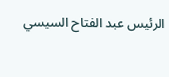الرئيس عبد الفتاح السيسي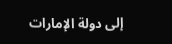إلى دولة الإمارات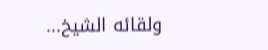ولقائه الشيخ...